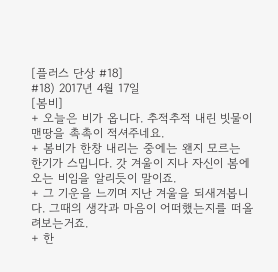[플러스 단상 #18]
#18) 2017년 4월 17일
[봄비]
+ 오늘은 비가 옵니다. 추적추적 내린 빗물이 맨땅을 촉촉이 적셔주네요.
+ 봄비가 한창 내리는 중에는 왠지 모르는 한기가 스밉니다. 갓 겨울이 지나 자신이 봄에 오는 비임을 알리듯이 말이죠.
+ 그 기운을 느끼며 지난 겨울을 되새겨봅니다. 그때의 생각과 마음이 어떠했는지를 떠올려보는거죠.
+ 한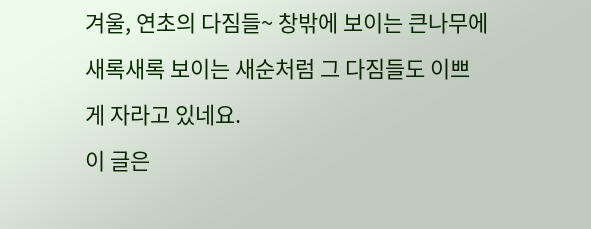겨울, 연초의 다짐들~ 창밖에 보이는 큰나무에 새록새록 보이는 새순처럼 그 다짐들도 이쁘게 자라고 있네요.
이 글은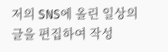저의 SNS에 올린 일상의 글을 편집하여 작성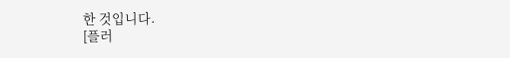한 것입니다.
[플러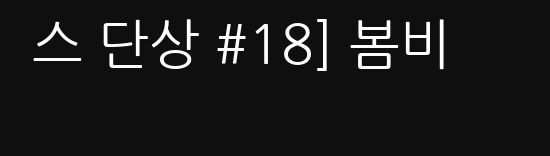스 단상 #18] 봄비